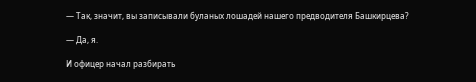— Так, значит, вы записывали буланых лошадей нашего предводителя Башкирцева?

— Да, я.

И офицер начал разбирать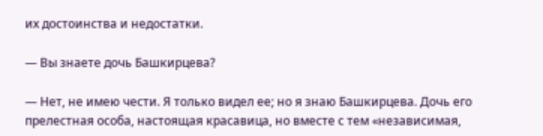их достоинства и недостатки.

— Вы знаете дочь Башкирцева?

— Нет, не имею чести. Я только видел ее; но я знаю Башкирцева. Дочь его прелестная особа, настоящая красавица, но вместе с тем «независимая,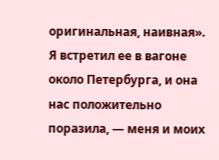оригинальная, наивная». Я встретил ее в вагоне около Петербурга, и она нас положительно поразила, — меня и моих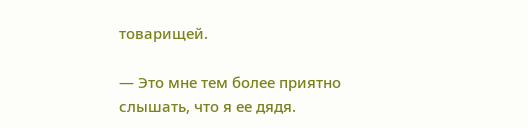товарищей.

— Это мне тем более приятно слышать, что я ее дядя.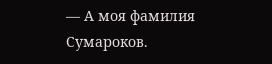— А моя фамилия Сумароков.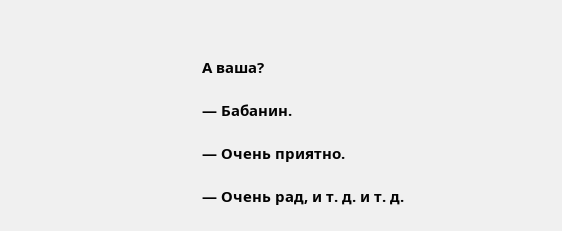А ваша?

— Бабанин.

— Очень приятно.

— Очень рад, и т. д. и т. д.